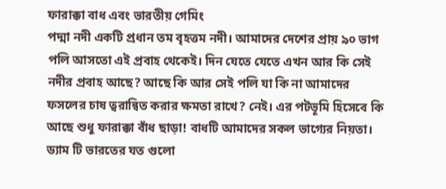ফারাক্কা বাধ এবং ভারতীয় গেমিং
পদ্মা নদী একটি প্রধান তম বৃহত্তম নদী। আমাদের দেশের প্রায় ৯০ ভাগ পলি আসতো এই প্রবাহ থেকেই। দিন যেতে যেতে এখন আর কি সেই নদীর প্রবাহ আছে? আছে কি আর সেই পলি যা কি না আমাদের ফসলের চাষ ত্বরান্বিত করার ক্ষমতা রাখে? নেই। এর পটভূমি হিসেবে কি আছে শুধু ফারাক্কা বাঁধ ছাড়া! বাধটি আমাদের সকল ভাগ্যের নিয়তা। ড্যাম টি ভারতের যত গুলো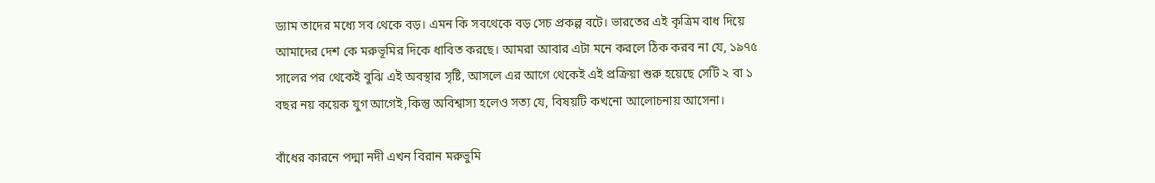ড্যাম তাদের মধ্যে সব থেকে বড়। এমন কি সবথেকে বড় সেচ প্রকল্প বটে। ভারতের এই কৃত্রিম বাধ দিয়ে আমাদের দেশ কে মরুভূমির দিকে ধাবিত করছে। আমরা আবার এটা মনে করলে ঠিক করব না যে, ১৯৭৫ সালের পর থেকেই বুঝি এই অবস্থার সৃষ্টি, আসলে এর আগে থেকেই এই প্রক্রিয়া শুরু হয়েছে সেটি ২ বা ১ বছর নয় কয়েক যুগ আগেই,কিন্তু অবিশ্বাস্য হলেও সত্য যে, বিষয়টি কখনো আলোচনায় আসেনা।

বাঁধের কারনে পদ্মা নদী এখন বিরান মরুভুমি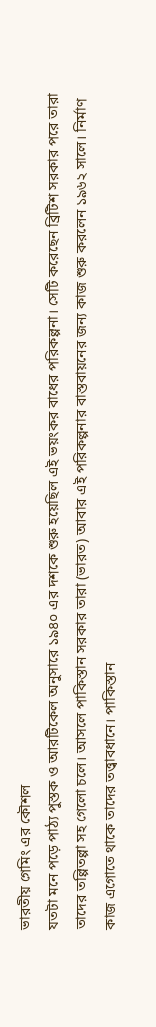ভারতীয় গেমিং এর কৌশল
যতটা মনে পড়ে পাঠ্য পুস্তক ও আরটিকেল অনুসারে ১৯৪০ এর দশকে শুরু হয়েছিল এই ভয়ংকর বাধের পরিকল্পনা। সেটি করেছেন ব্রিটিশ সরকার পরে তারা তাদের তল্পিতল্পা সহ গেলো চলে। আসলে পাকিস্তান সরকার তারা (ভারত) আবার এই পরিকল্পনার বাস্তবায়নের জন্য কাজ শুরু করলেন ১৯৬২ সালে। নির্মাণ কাজ এগোতে থাকে তাদের তত্ত্বাবধানে। পাকিস্তান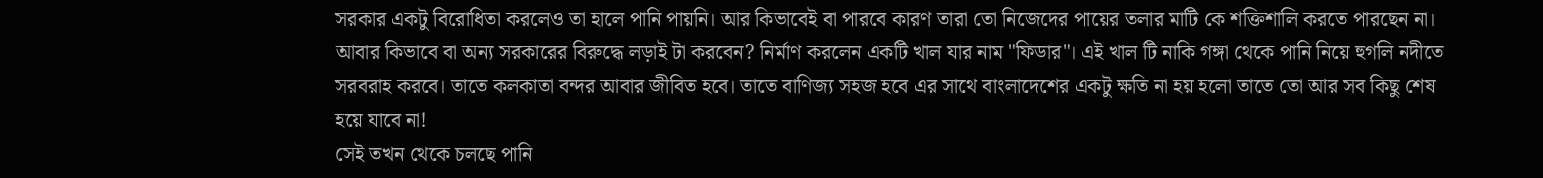সরকার একটু বিরোধিতা করলেও তা হালে পানি পায়নি। আর কিভাবেই বা পারবে কারণ তারা তো নিজেদের পায়ের তলার মাটি কে শক্তিশালি করতে পারছেন না। আবার কিভাবে বা অন্য সরকারের বিরুদ্ধে লড়াই টা করবেন? নির্মাণ করলেন একটি খাল যার নাম "ফিডার"। এই খাল টি নাকি গঙ্গা থেকে পানি নিয়ে হুগলি নদীতে সরবরাহ করবে। তাতে কলকাতা বন্দর আবার জীবিত হবে। তাতে বাণিজ্য সহজ হবে এর সাথে বাংলাদেশের একটু ক্ষতি না হয় হলো তাতে তো আর সব কিছু শেষ হয়ে যাবে না!
সেই তখন থেকে চলছে পানি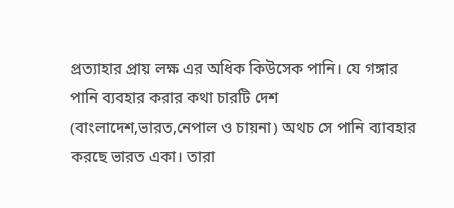প্রত্যাহার প্রায় লক্ষ এর অধিক কিউসেক পানি। যে গঙ্গার পানি ব্যবহার করার কথা চারটি দেশ (বাংলাদেশ,ভারত,নেপাল ও চায়না) অথচ সে পানি ব্যাবহার করছে ভারত একা। তারা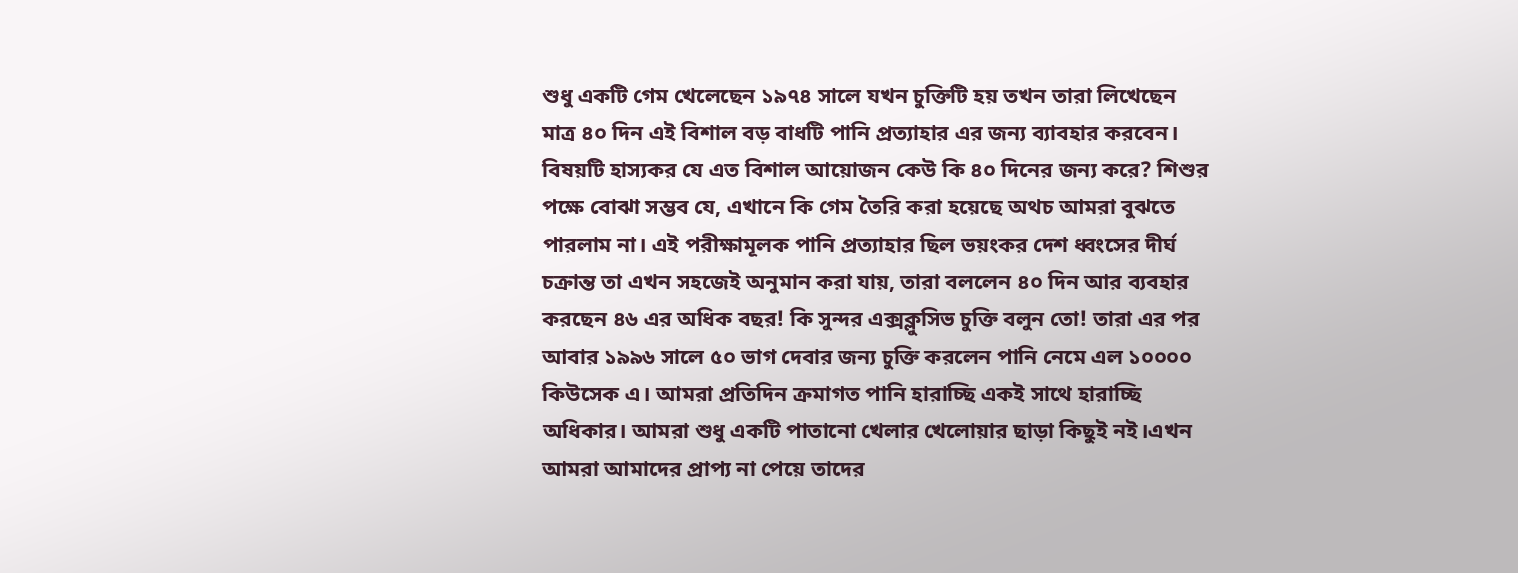শুধু একটি গেম খেলেছেন ১৯৭৪ সালে যখন চুক্তিটি হয় তখন তারা লিখেছেন মাত্র ৪০ দিন এই বিশাল বড় বাধটি পানি প্রত্যাহার এর জন্য ব্যাবহার করবেন। বিষয়টি হাস্যকর যে এত বিশাল আয়োজন কেউ কি ৪০ দিনের জন্য করে? শিশুর পক্ষে বোঝা সম্ভব যে, এখানে কি গেম তৈরি করা হয়েছে অথচ আমরা বুঝতে পারলাম না। এই পরীক্ষামূলক পানি প্রত্যাহার ছিল ভয়ংকর দেশ ধ্বংসের দীর্ঘ চক্রান্ত তা এখন সহজেই অনুমান করা যায়, তারা বললেন ৪০ দিন আর ব্যবহার করছেন ৪৬ এর অধিক বছর! কি সুন্দর এক্সক্লুসিভ চুক্তি বলুন তো! তারা এর পর আবার ১৯৯৬ সালে ৫০ ভাগ দেবার জন্য চুক্তি করলেন পানি নেমে এল ১০০০০ কিউসেক এ। আমরা প্রতিদিন ক্রমাগত পানি হারাচ্ছি একই সাথে হারাচ্ছি অধিকার। আমরা শুধু একটি পাতানো খেলার খেলোয়ার ছাড়া কিছুই নই।এখন আমরা আমাদের প্রাপ্য না পেয়ে তাদের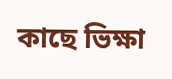কাছে ভিক্ষা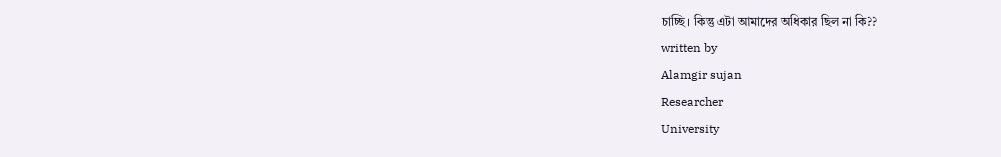চাচ্ছি। কিন্তু এটা আমাদের অধিকার ছিল না কি??
written by
Alamgir sujan
Researcher
University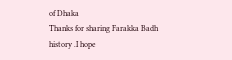of Dhaka
Thanks for sharing Farakka Badh history .I hope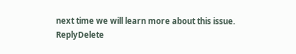next time we will learn more about this issue.
ReplyDelete